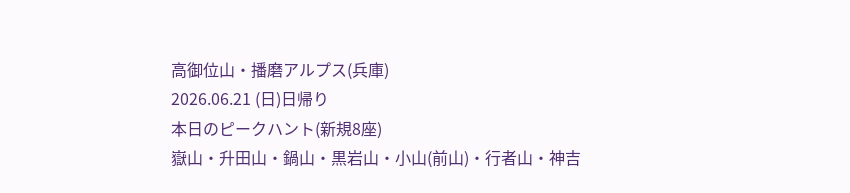高御位山・播磨アルプス(兵庫)
2026.06.21 (日)日帰り
本日のピークハント(新規8座)
嶽山・升田山・鍋山・黒岩山・小山(前山)・行者山・神吉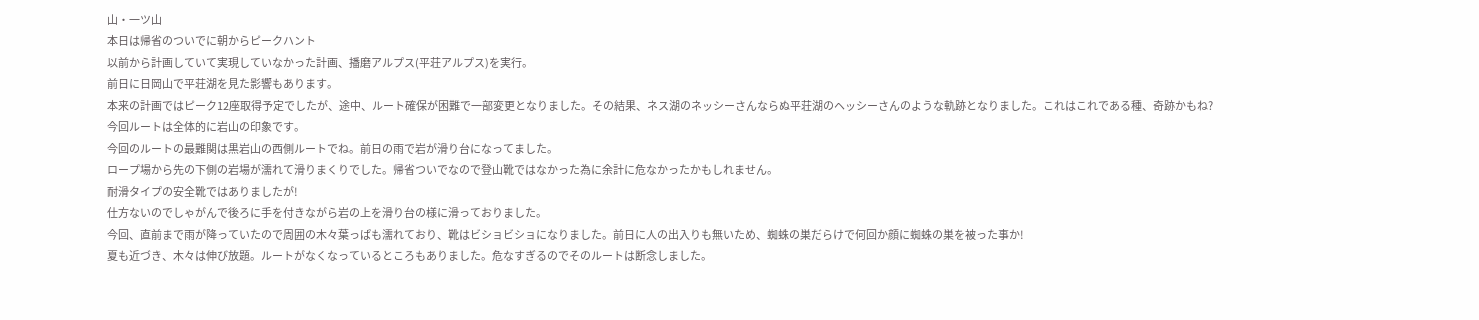山・一ツ山
本日は帰省のついでに朝からピークハント
以前から計画していて実現していなかった計画、播磨アルプス(平荘アルプス)を実行。
前日に日岡山で平荘湖を見た影響もあります。
本来の計画ではピーク12座取得予定でしたが、途中、ルート確保が困難で一部変更となりました。その結果、ネス湖のネッシーさんならぬ平荘湖のヘッシーさんのような軌跡となりました。これはこれである種、奇跡かもね?
今回ルートは全体的に岩山の印象です。
今回のルートの最難関は黒岩山の西側ルートでね。前日の雨で岩が滑り台になってました。
ロープ場から先の下側の岩場が濡れて滑りまくりでした。帰省ついでなので登山靴ではなかった為に余計に危なかったかもしれません。
耐滑タイプの安全靴ではありましたが!
仕方ないのでしゃがんで後ろに手を付きながら岩の上を滑り台の様に滑っておりました。
今回、直前まで雨が降っていたので周囲の木々葉っぱも濡れており、靴はビショビショになりました。前日に人の出入りも無いため、蜘蛛の巣だらけで何回か顔に蜘蛛の巣を被った事か!
夏も近づき、木々は伸び放題。ルートがなくなっているところもありました。危なすぎるのでそのルートは断念しました。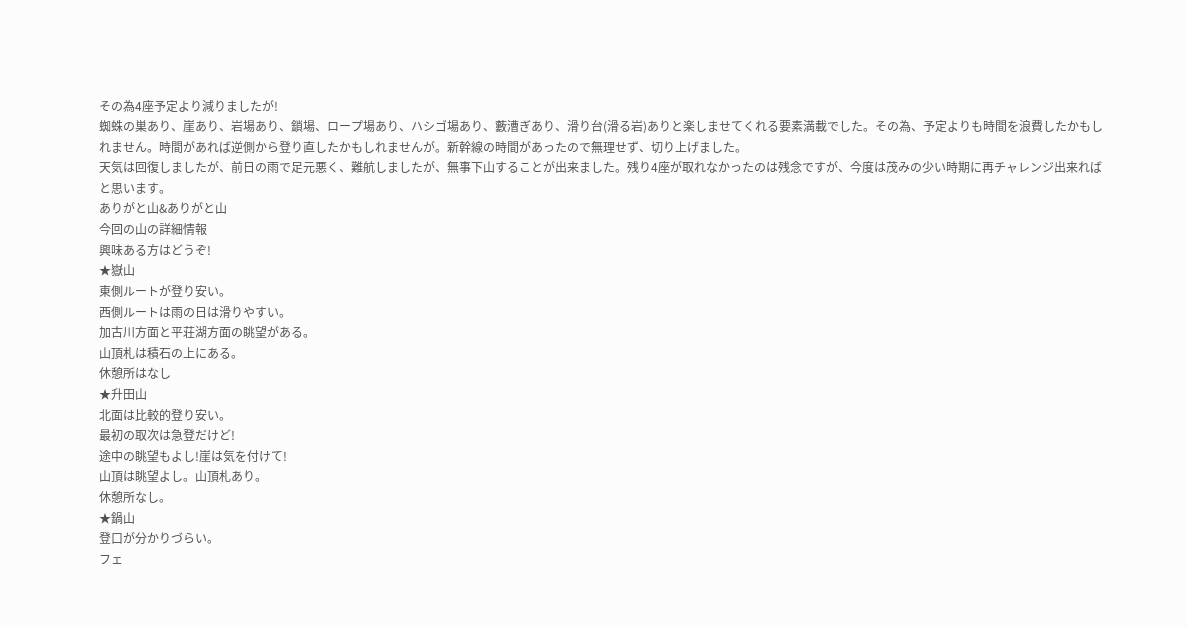その為4座予定より減りましたが!
蜘蛛の巣あり、崖あり、岩場あり、鎖場、ロープ場あり、ハシゴ場あり、藪漕ぎあり、滑り台(滑る岩)ありと楽しませてくれる要素満載でした。その為、予定よりも時間を浪費したかもしれません。時間があれば逆側から登り直したかもしれませんが。新幹線の時間があったので無理せず、切り上げました。
天気は回復しましたが、前日の雨で足元悪く、難航しましたが、無事下山することが出来ました。残り4座が取れなかったのは残念ですが、今度は茂みの少い時期に再チャレンジ出来ればと思います。
ありがと山&ありがと山
今回の山の詳細情報
興味ある方はどうぞ!
★嶽山
東側ルートが登り安い。
西側ルートは雨の日は滑りやすい。
加古川方面と平荘湖方面の眺望がある。
山頂札は積石の上にある。
休憩所はなし
★升田山
北面は比較的登り安い。
最初の取次は急登だけど!
途中の眺望もよし!崖は気を付けて!
山頂は眺望よし。山頂札あり。
休憩所なし。
★鍋山
登口が分かりづらい。
フェ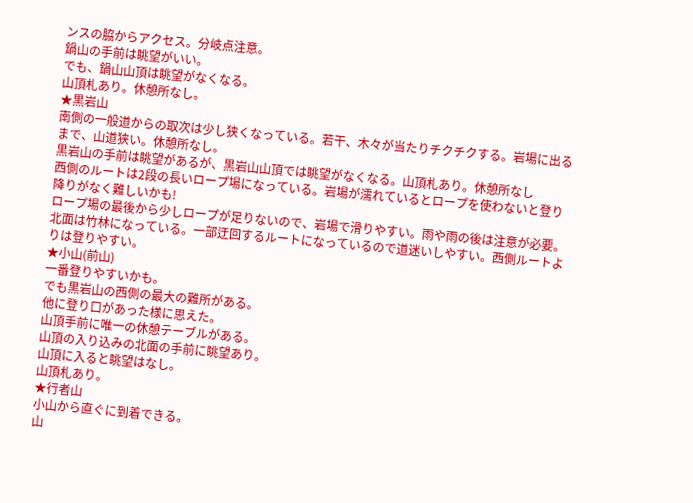ンスの脇からアクセス。分岐点注意。
鍋山の手前は眺望がいい。
でも、鍋山山頂は眺望がなくなる。
山頂札あり。休憩所なし。
★黒岩山
南側の一般道からの取次は少し狭くなっている。若干、木々が当たりチクチクする。岩場に出るまで、山道狭い。休憩所なし。
黒岩山の手前は眺望があるが、黒岩山山頂では眺望がなくなる。山頂札あり。休憩所なし
西側のルートは2段の長いロープ場になっている。岩場が濡れているとロープを使わないと登り降りがなく難しいかも!
ロープ場の最後から少しロープが足りないので、岩場で滑りやすい。雨や雨の後は注意が必要。北面は竹林になっている。一部迂回するルートになっているので道迷いしやすい。西側ルートよりは登りやすい。
★小山(前山)
一番登りやすいかも。
でも黒岩山の西側の最大の難所がある。
他に登り口があった様に思えた。
山頂手前に唯一の休憩テーブルがある。
山頂の入り込みの北面の手前に眺望あり。
山頂に入ると眺望はなし。
山頂札あり。
★行者山
小山から直ぐに到着できる。
山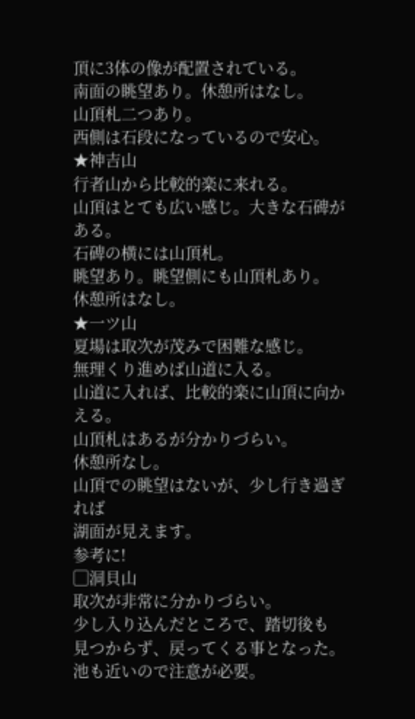頂に3体の像が配置されている。
南面の眺望あり。休憩所はなし。
山頂札二つあり。
西側は石段になっているので安心。
★神吉山
行者山から比較的楽に来れる。
山頂はとても広い感じ。大きな石碑がある。
石碑の横には山頂札。
眺望あり。眺望側にも山頂札あり。
休憩所はなし。
★一ツ山
夏場は取次が茂みで困難な感じ。
無理くり進めば山道に入る。
山道に入れば、比較的楽に山頂に向かえる。
山頂札はあるが分かりづらい。
休憩所なし。
山頂での眺望はないが、少し行き過ぎれば
湖面が見えます。
参考に!
▢洞貝山
取次が非常に分かりづらい。
少し入り込んだところで、踏切後も
見つからず、戻ってくる事となった。
池も近いので注意が必要。